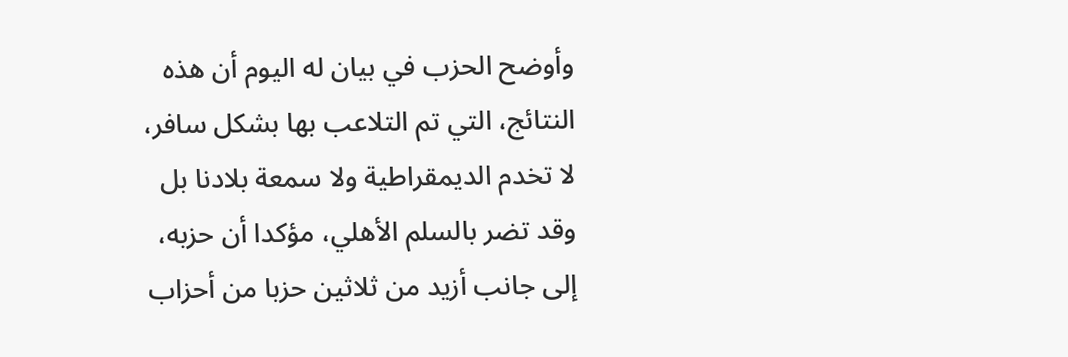وأوضح الحزب في بيان له اليوم أن هذه النتائج، التي تم التلاعب بها بشكل سافر، لا تخدم الديمقراطية ولا سمعة بلادنا بل وقد تضر بالسلم الأهلي، مؤكدا أن حزبه، إلى جانب أزيد من ثلاثين حزبا من أحزاب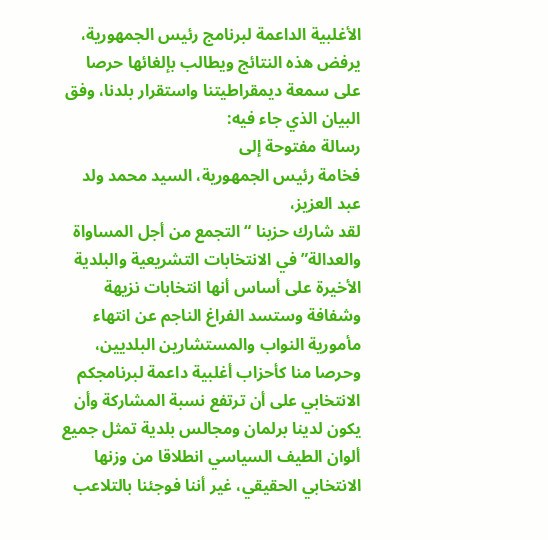الأغلبية الداعمة لبرنامج رئيس الجمهورية، يرفض هذه النتائج ويطالب بإلغائها حرصا على سمعة ديمقراطيتنا واستقرار بلدنا، وفق البيان الذي جاء فيه:
رسالة مفتوحة إلى
فخامة رئيس الجمهورية، السيد محمد ولد عبد العزيز،
لقد شارك حزبنا “التجمع من أجل المساواة والعدالة” في الانتخابات التشريعية والبلدية الأخيرة على أساس أنها انتخابات نزيهة وشفافة وستسد الفراغ الناجم عن انتهاء مأمورية النواب والمستشارين البلديين، وحرصا منا كأحزاب أغلبية داعمة لبرنامجكم الانتخابي على أن ترتفع نسبة المشاركة وأن يكون لدينا برلمان ومجالس بلدية تمثل جميع ألوان الطيف السياسي انطلاقا من وزنها الانتخابي الحقيقي، غير أننا فوجئنا بالتلاعب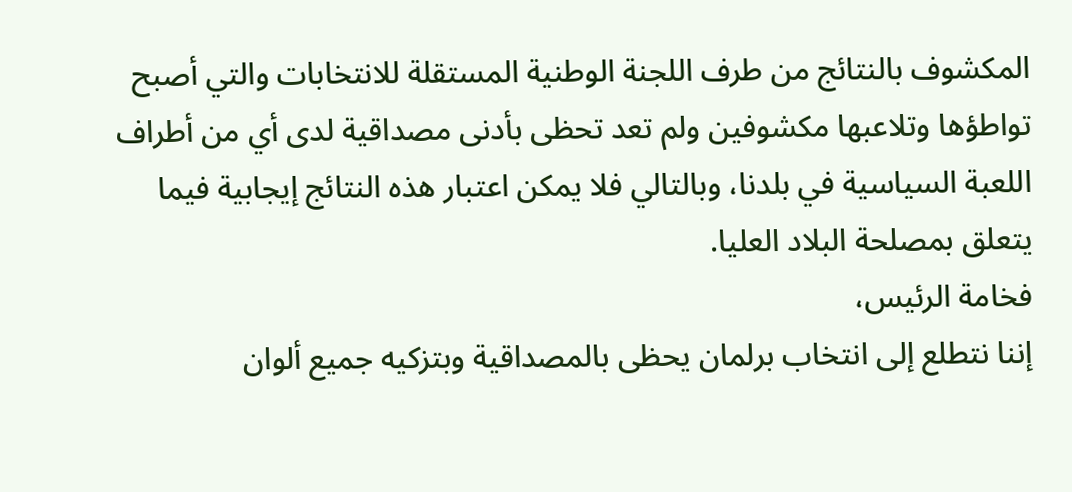المكشوف بالنتائج من طرف اللجنة الوطنية المستقلة للانتخابات والتي أصبح تواطؤها وتلاعبها مكشوفين ولم تعد تحظى بأدنى مصداقية لدى أي من أطراف اللعبة السياسية في بلدنا، وبالتالي فلا يمكن اعتبار هذه النتائج إيجابية فيما يتعلق بمصلحة البلاد العليا.
فخامة الرئيس،
إننا نتطلع إلى انتخاب برلمان يحظى بالمصداقية وبتزكيه جميع ألوان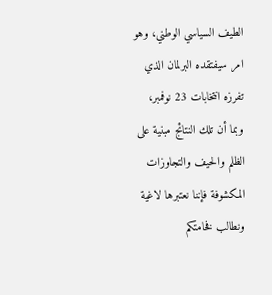الطيف السياسي الوطني، وهو امر سيفتقده البرلمان الذي تفرزه انتخابات 23 نوفمبر، وبما أن تلك النتائج مبنية على الظلم والحيف والتجاوزات المكشوفة فإننا نعتبرها لاغية ونطالب فخامتكم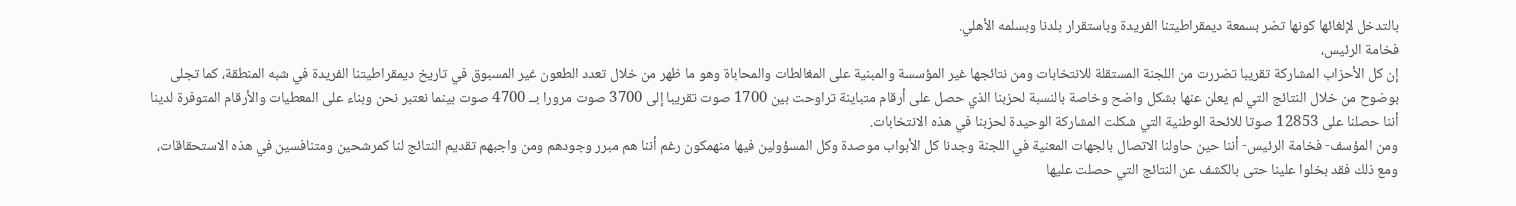بالتدخل لإلغائها كونها تضر بسمعة ديمقراطيتنا الفريدة وباستقرار بلدنا وبسلمه الأهلي.
فخامة الرئيس،
إن كل الأحزاب المشاركة تقريبا تضررت من اللجنة المستقلة للانتخابات ومن نتائجها غير المؤسسة والمبنية على المغالطات والمحاباة وهو ما ظهر من خلال تعدد الطعون غير المسبوق في تاريخ ديمقراطيتنا الفريدة في شبه المنطقة، كما تجلى بوضوح من خلال النتائج التي لم يعلن عنها بشكل واضح وخاصة بالنسبة لحزبنا الذي حصل على أرقام متباينة تراوحت بين 1700 صوت تقريبا إلى 3700 صوت مرورا بــ 4700 صوت بينما نعتبر نحن وبناء على المعطيات والأرقام المتوفرة لدينا أننا حصلنا على 12853 صوتا للائحة الوطنية التي شكلت المشاركة الوحيدة لحزبنا في هذه الانتخابات.
ومن المؤسف- فخامة الرئيس- أننا حين حاولنا الاتصال بالجهات المعنية في اللجنة وجدنا كل الأبواب موصدة وكل المسؤولين فيها منهمكون رغم أننا هم مبرر وجودهم ومن واجبهم تقديم النتائج لنا كمرشحين ومتنافسين في هذه الاستحقاقات، ومع ذلك فقد بخلوا علينا حتى بالكشف عن النتائج التي حصلت عليها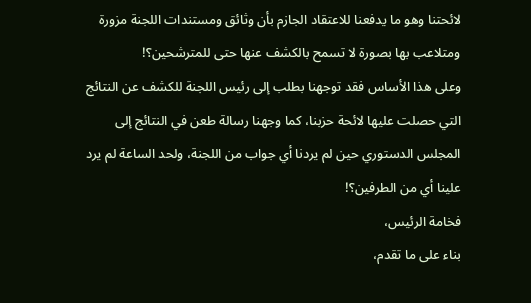لائحتنا وهو ما يدفعنا للاعتقاد الجازم بأن وثائق ومستندات اللجنة مزورة ومتلاعب بها بصورة لا تسمح بالكشف عنها حتى للمترشحين؟!
وعلى هذا الأساس فقد توجهنا بطلب إلى رئيس اللجنة للكشف عن النتائج التي حصلت عليها لائحة حزبنا، كما وجهنا رسالة طعن في النتائج إلى المجلس الدستوري حين لم يردنا أي جواب من اللجنة، ولحد الساعة لم يرد علينا أي من الطرفين؟!
فخامة الرئيس،
بناء على ما تقدم،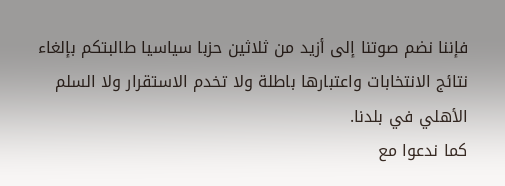فإننا نضم صوتنا إلى أزيد من ثلاثين حزبا سياسيا طالبتكم بإلغاء نتائج الانتخابات واعتبارها باطلة ولا تخدم الاستقرار ولا السلم الأهلي في بلدنا.
كما ندعوا مع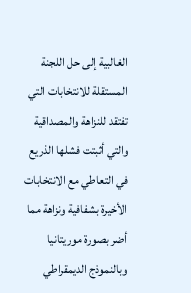الغالبية إلى حل اللجنة المستقلة للانتخابات التي تفتقد للنزاهة والمصداقية والتي أثبتت فشلها الذريع في التعاطي مع الانتخابات الأخيرة بشفافية ونزاهة مما أضر بصورة موريتانيا وبالنموذج الديمقراطي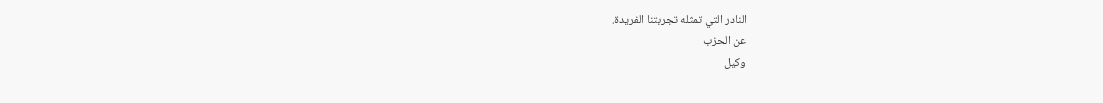النادر التي تمثله تجربتنا الفريدة.
عن الحزب
وكيل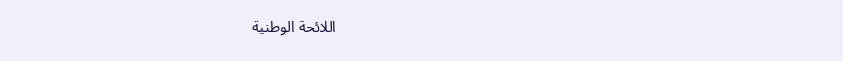اللائحة الوطنية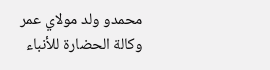محمدو ولد مولاي عمر
وكالة الحضارة للأنباء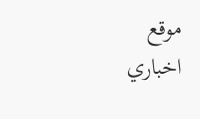موقع اخباري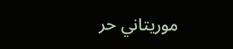موريتاني حر